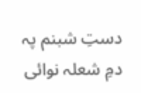دستِ شبنم پہ دمِ شعلہ نوائی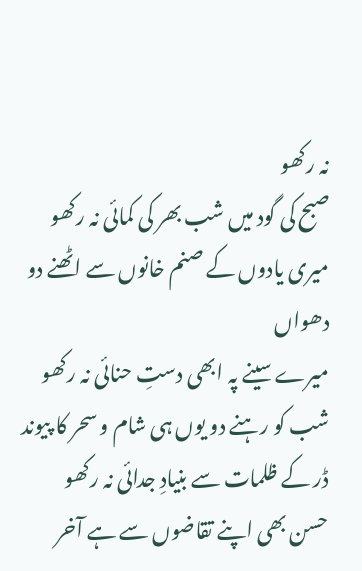نہ رکھو
صبح کی گود میں شب بھر کی کمائی نہ رکھو
میری یادوں کے صنم خانوں سے اٹھنے دو دھواں
میرے سینے پہ ابھی دستِ حنائی نہ رکھو
شب کو رہنے دو یوں ہی شام و سحر کا پیوند
ڈر کے ظلمات سے بنیادِ جدائی نہ رکھو
حسن بھی اپنے تقاضوں سے ہے آخر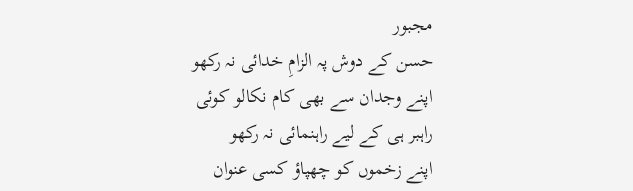مجبور
حسن کے دوش پہ الزامِ خدائی نہ رکھو
اپنے وجدان سے بھی کام نکالو کوئی
راہبر ہی کے لیے راہنمائی نہ رکھو
اپنے زخموں کو چھپاؤ کسی عنوان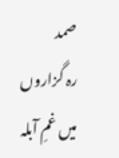صمد
رہ گزاروں میں غمِ آبلہ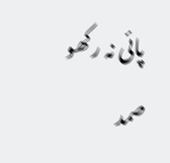پائی نہ رکھو
صمد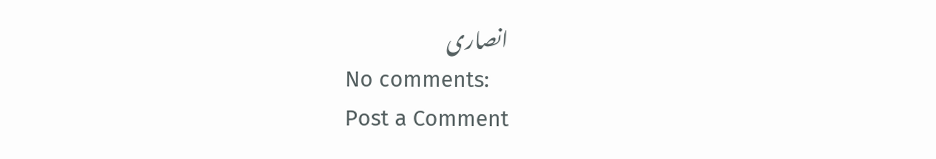انصاری
No comments:
Post a Comment